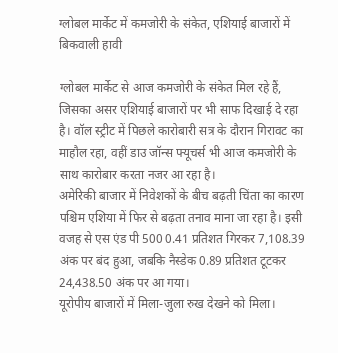ग्लोबल मार्केट में कमजोरी के संकेत, एशियाई बाजारों में बिकवाली हावी

ग्लोबल मार्केट से आज कमजोरी के संकेत मिल रहे हैं, जिसका असर एशियाई बाजारों पर भी साफ दिखाई दे रहा है। वॉल स्ट्रीट में पिछले कारोबारी सत्र के दौरान गिरावट का माहौल रहा, वहीं डाउ जॉन्स फ्यूचर्स भी आज कमजोरी के साथ कारोबार करता नजर आ रहा है।
अमेरिकी बाजार में निवेशकों के बीच बढ़ती चिंता का कारण पश्चिम एशिया में फिर से बढ़ता तनाव माना जा रहा है। इसी वजह से एस एंड पी 500 0.41 प्रतिशत गिरकर 7,108.39 अंक पर बंद हुआ, जबकि नैस्डेक 0.89 प्रतिशत टूटकर 24,438.50 अंक पर आ गया।
यूरोपीय बाजारों में मिला-जुला रुख देखने को मिला।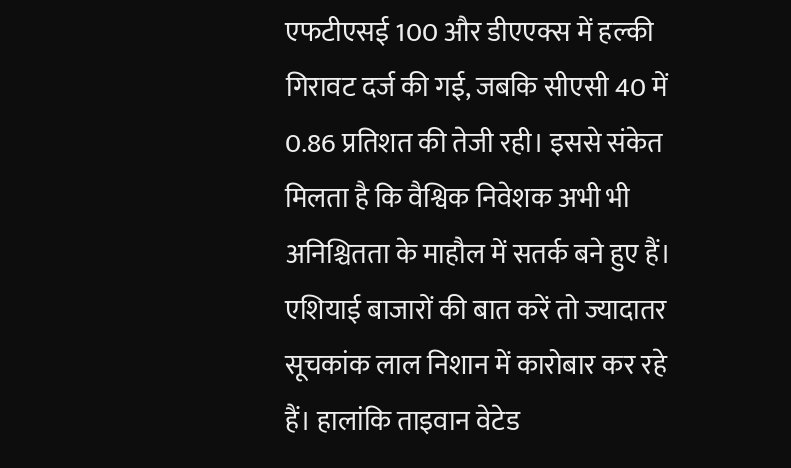एफटीएसई 100 और डीएएक्स में हल्की गिरावट दर्ज की गई, जबकि सीएसी 40 में 0.86 प्रतिशत की तेजी रही। इससे संकेत मिलता है कि वैश्विक निवेशक अभी भी अनिश्चितता के माहौल में सतर्क बने हुए हैं।
एशियाई बाजारों की बात करें तो ज्यादातर सूचकांक लाल निशान में कारोबार कर रहे हैं। हालांकि ताइवान वेटेड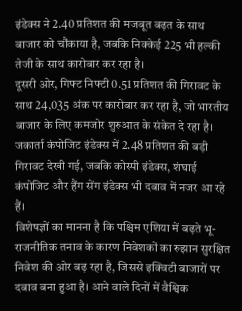इंडेक्स ने 2.40 प्रतिशत की मजबूत बढ़त के साथ बाजार को चौंकाया है, जबकि निक्केई 225 भी हल्की तेजी के साथ कारोबार कर रहा है।
दूसरी ओर, गिफ्ट निफ्टी 0.51 प्रतिशत की गिरावट के साथ 24,035 अंक पर कारोबार कर रहा है, जो भारतीय बाजार के लिए कमजोर शुरुआत के संकेत दे रहा है। जकार्ता कंपोजिट इंडेक्स में 2.48 प्रतिशत की बड़ी गिरावट देखी गई, जबकि कोस्पी इंडेक्स, शंघाई कंपोजिट और हैंग सेंग इंडेक्स भी दबाव में नजर आ रहे हैं।
विशेषज्ञों का मानना है कि पश्चिम एशिया में बढ़ते भू-राजनीतिक तनाव के कारण निवेशकों का रुझान सुरक्षित निवेश की ओर बढ़ रहा है, जिससे इक्विटी बाजारों पर दबाव बना हुआ है। आने वाले दिनों में वैश्विक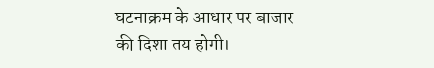घटनाक्रम के आधार पर बाजार की दिशा तय होगी।